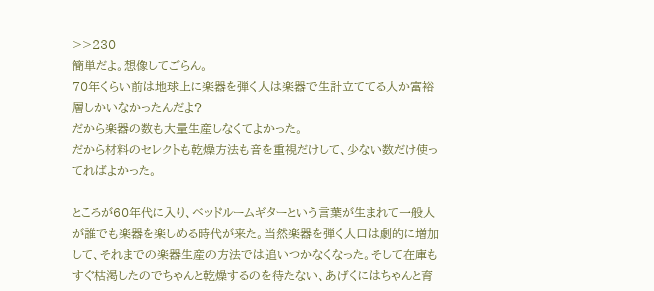>>230
簡単だよ。想像してごらん。
70年くらい前は地球上に楽器を弾く人は楽器で生計立ててる人か富裕層しかいなかったんだよ?
だから楽器の数も大量生産しなくてよかった。
だから材料のセレクトも乾燥方法も音を重視だけして、少ない数だけ使ってればよかった。

ところが60年代に入り、ベッドルームギターという言葉が生まれて一般人が誰でも楽器を楽しめる時代が来た。当然楽器を弾く人口は劇的に増加して、それまでの楽器生産の方法では追いつかなくなった。そして在庫もすぐ枯渇したのでちゃんと乾燥するのを待たない、あげくにはちゃんと育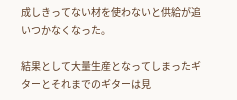成しきってない材を使わないと供給が追いつかなくなった。

結果として大量生産となってしまったギターとそれまでのギターは見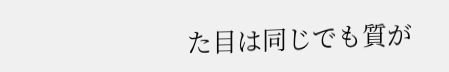た目は同じでも質が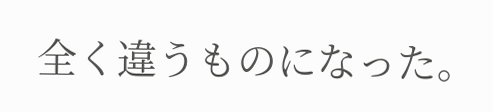全く違うものになった。